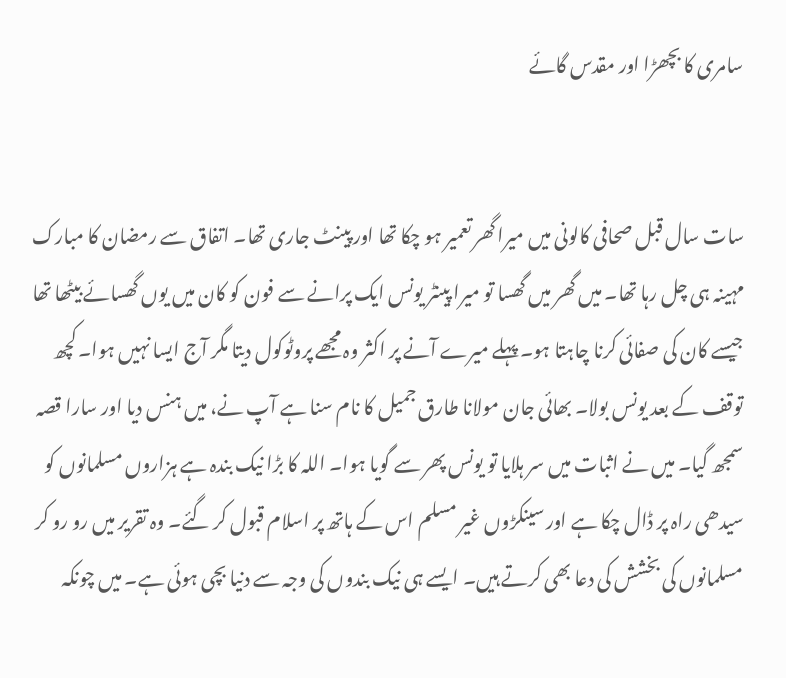سامری کا بچھڑا اور مقدس گائے


سات سال قبل صحافی کالونی میں میرا گھر تعمیر ہو چکا تھا اور پینٹ جاری تھا۔ اتفاق سے رمضان کا مبارک مہینہ ہی چل رہا تھا۔ میں گھر میں گھسا تو میرا پینٹر یونس ایک پرانے سے فون کو کان میں یوں گھسائے بیٹھا تھا جیسے کان کی صفائی کرنا چاہتا ہو۔ پہلے میرے آنے پر اکثر وہ مجھے پروٹوکول دیتا مگر آج ایسا نہیں ہوا۔ کچھ توقف کے بعد یونس بولا۔ بھائی جان مولانا طارق جمیل کا نام سنا ہے آپ نے، میں ہنس دیا اور سارا قصہ سمجھ گیا۔ میں نے اثبات میں سر ہلایا تو یونس پھر سے گویا ہوا۔ اللہ کا بڑا نیک بندہ ہے ہزاروں مسلمانوں کو سیدھی راہ پر ڈال چکا ہے اور سینکڑوں غیر مسلم اس کے ہاتھ پر اسلام قبول کر گئے۔ وہ تقریر میں رو رو کر مسلمانوں کی بخشش کی دعا بھی کرتے ہیں۔ ایسے ہی نیک بندوں کی وجہ سے دنیا بچی ہوئی ہے۔ میں چونکہ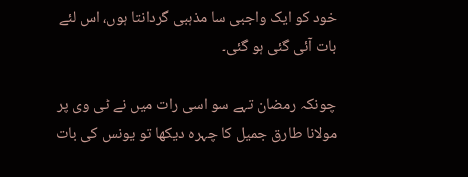خود کو ایک واجبی سا مذہبی گردانتا ہوں، اس لئے بات آئی گئی ہو گئی۔

چونکہ رمضان تہے سو اسی رات میں نے ٹی وی پر مولانا طارق جمیل کا چہرہ دیکھا تو یونس کی بات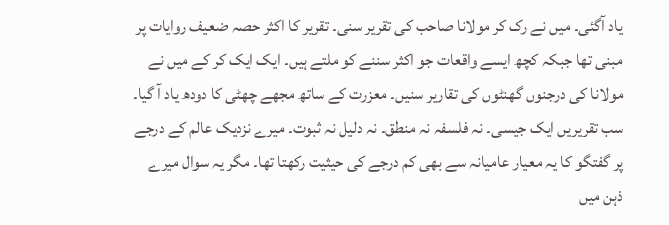یاد آگئی۔ میں نے رک کر مولانا صاحب کی تقریر سنی۔ تقریر کا اکثر حصہ ضعیف روایات پر مبنی تھا جبکہ کچھ ایسے واقعات جو اکثر سننے کو ملتے ہیں۔ ایک ایک کر کے میں نے مولانا کی درجنوں گھنٹوں کی تقاریر سنیں۔ معزرت کے ساتھ مجھے چھٹی کا دودھ یاد آ گیا۔ سب تقریریں ایک جیسی۔ نہ فلسفہ نہ منطق۔ نہ دلیل نہ ثبوت۔ میرے نزدیک عالم کے درجے پر گفتگو کا یہ معیار عامیانہ سے بھی کم درجے کی حیثیت رکھتا تھا۔ مگر یہ سوال میرے ذہن میں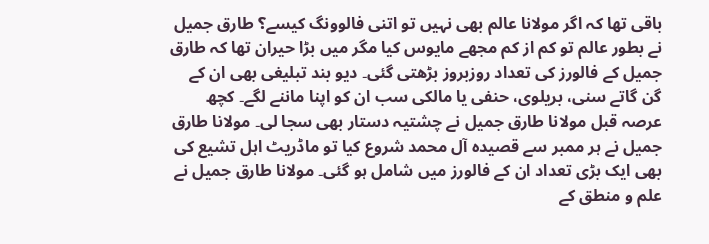باقی تھا کہ اگر مولانا عالم بھی نہیں تو اتنی فالوونگ کیسے؟ طارق جمیل نے بطور عالم تو کم از کم مجھے مایوس کیا مگر میں بڑا حیران تھا کہ طارق جمیل کے فالورز کی تعداد روزبروز بڑھتی گئی۔ دیو بند تبلیغی بھی ان کے گن گاتے سنی، بریلوی، حنفی یا مالکی سب ان کو اپنا ماننے لگے۔ کچھ عرصہ قبل مولانا طارق جمیل نے چشتیہ دستار بھی سجا لی۔ مولانا طارق جمیل نے ہر ممبر سے قصیدہ آل محمد شروع کیا تو ماڈریٹ اہل تشیع کی بھی ایک بڑی تعداد ان کے فالورز میں شامل ہو گئی۔ مولانا طارق جمیل نے علم و منطق کے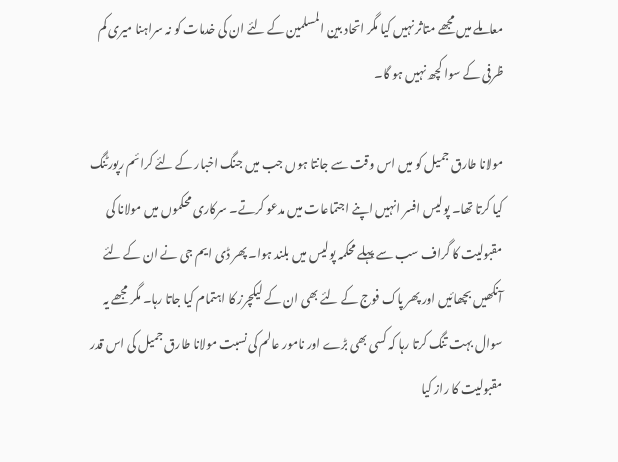معاملے میں مجھے متاثر نہیں کیا مگر اتحاد بین المسلمین کے لئے ان کی خدمات کو نہ سراہنا میری کم ظرفی کے سوا کچھ نہیں ہو گا۔

مولانا طارق جمیل کو میں اس وقت سے جانتا ہوں جب میں جنگ اخبار کے لئے کرائم رپورٹنگ کیا کرتا تھا۔ پولیس افسر انہیں اپنے اجتماعات میں مدعو کرتے۔ سرکاری محکموں میں مولانا کی مقبولیت کا گراف سب سے پہلے محکمہ پولیس میں بلند ہوا۔ پھر ڈی ایم جی نے ان کے لئے آنکھیں بچھائیں اور پھر پاک فوج کے لئے بھی ان کے لیکچرز کا اہتمام کیا جاتا رہا۔ مگر مجھے یہ سوال بہت تنگ کرتا رہا کہ کسی بھی بڑے اور نامور عالم کی نسبت مولانا طارق جمیل کی اس قدر مقبولیت کا راز کیا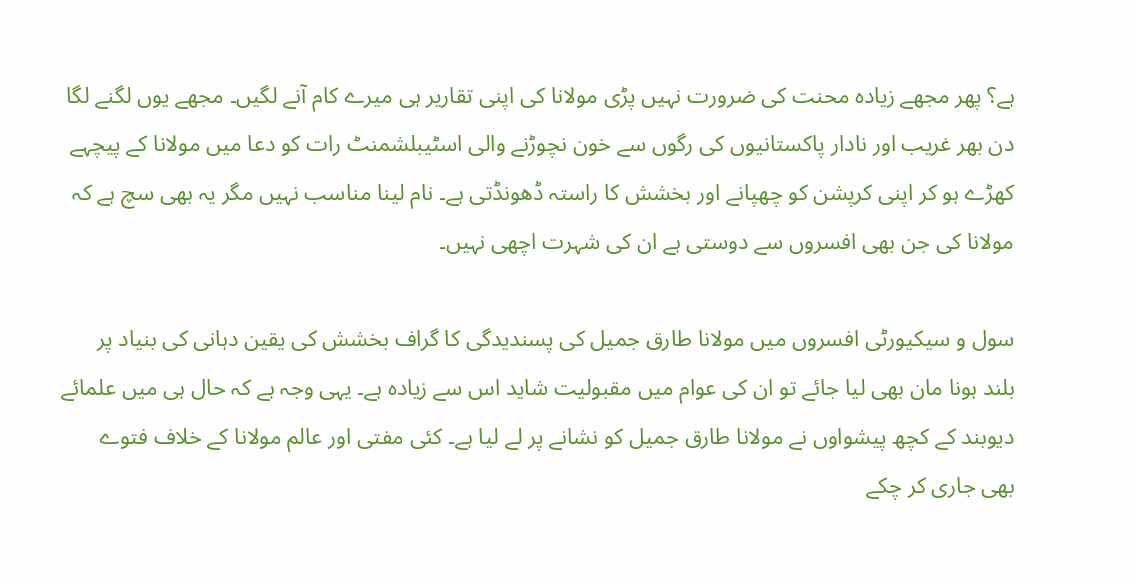ہے؟ پھر مجھے زیادہ محنت کی ضرورت نہیں پڑی مولانا کی اپنی تقاریر ہی میرے کام آنے لگیں۔ مجھے یوں لگنے لگا دن بھر غریب اور نادار پاکستانیوں کی رگوں سے خون نچوڑنے والی اسٹیبلشمنٹ رات کو دعا میں مولانا کے پیچہے کھڑے ہو کر اپنی کرپشن کو چھپانے اور بخشش کا راستہ ڈھونڈتی ہے۔ نام لینا مناسب نہیں مگر یہ بھی سچ ہے کہ مولانا کی جن بھی افسروں سے دوستی ہے ان کی شہرت اچھی نہیں۔

سول و سیکیورٹی افسروں میں مولانا طارق جمیل کی پسندیدگی کا گراف بخشش کی یقین دہانی کی بنیاد پر بلند ہونا مان بھی لیا جائے تو ان کی عوام میں مقبولیت شاید اس سے زیادہ ہے۔ یہی وجہ ہے کہ حال ہی میں علمائے دیوبند کے کچھ پیشواوں نے مولانا طارق جمیل کو نشانے پر لے لیا ہے۔ کئی مفتی اور عالم مولانا کے خلاف فتوے بھی جاری کر چکے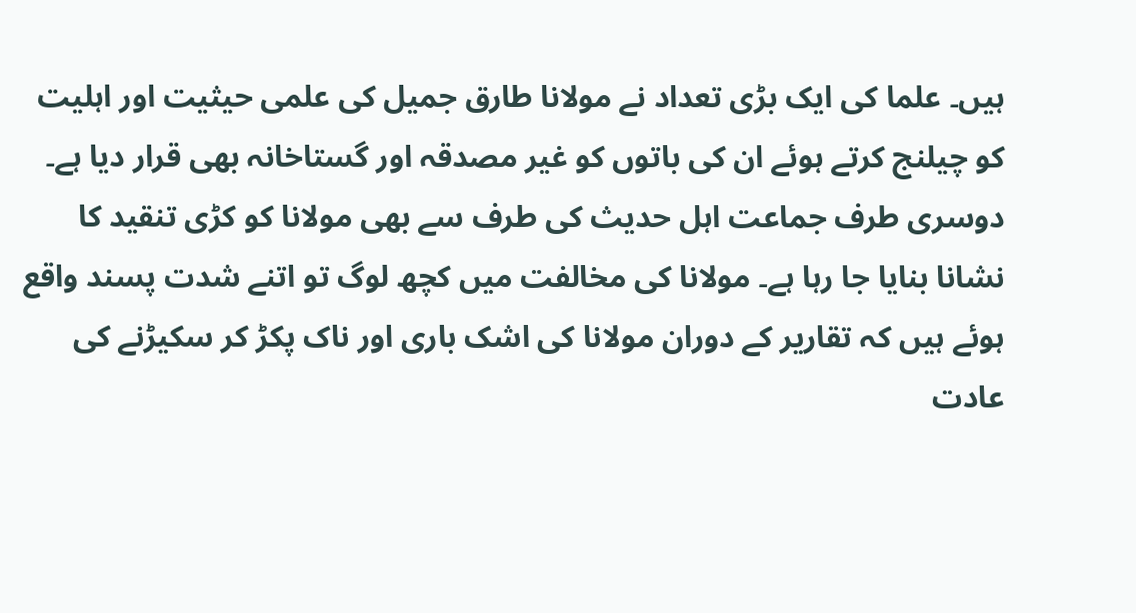ہیں۔ علما کی ایک بڑی تعداد نے مولانا طارق جمیل کی علمی حیثیت اور اہلیت کو چیلنج کرتے ہوئے ان کی باتوں کو غیر مصدقہ اور گستاخانہ بھی قرار دیا ہے۔ دوسری طرف جماعت اہل حدیث کی طرف سے بھی مولانا کو کڑی تنقید کا نشانا بنایا جا رہا ہے۔ مولانا کی مخالفت میں کچھ لوگ تو اتنے شدت پسند واقع ہوئے ہیں کہ تقاریر کے دوران مولانا کی اشک باری اور ناک پکڑ کر سکیڑنے کی عادت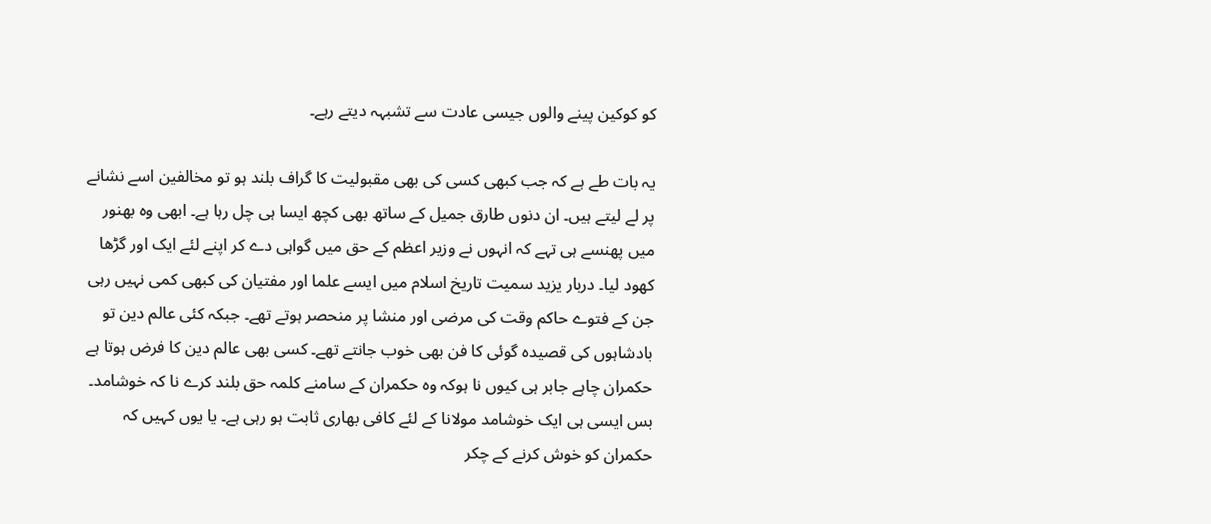کو کوکین پینے والوں جیسی عادت سے تشبہہ دیتے رہے۔

یہ بات طے ہے کہ جب کبھی کسی کی بھی مقبولیت کا گراف بلند ہو تو مخالفین اسے نشانے پر لے لیتے ہیں۔ ان دنوں طارق جمیل کے ساتھ بھی کچھ ایسا ہی چل رہا ہے۔ ابھی وہ بھنور میں پھنسے ہی تہے کہ انہوں نے وزیر اعظم کے حق میں گواہی دے کر اپنے لئے ایک اور گڑھا کھود لیا۔ دربار یزید سمیت تاریخ اسلام میں ایسے علما اور مفتیان کی کبھی کمی نہیں رہی جن کے فتوے حاکم وقت کی مرضی اور منشا پر منحصر ہوتے تھے۔ جبکہ کئی عالم دین تو بادشاہوں کی قصیدہ گوئی کا فن بھی خوب جانتے تھے۔ کسی بھی عالم دین کا فرض ہوتا ہے حکمران چاہے جابر ہی کیوں نا ہوکہ وہ حکمران کے سامنے کلمہ حق بلند کرے نا کہ خوشامد۔ بس ایسی ہی ایک خوشامد مولانا کے لئے کافی بھاری ثابت ہو رہی ہے۔ یا یوں کہیں کہ حکمران کو خوش کرنے کے چکر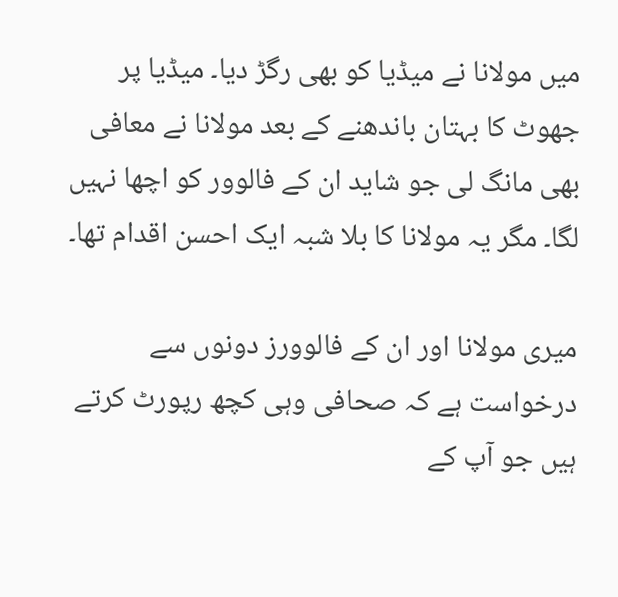میں مولانا نے میڈیا کو بھی رگڑ دیا۔ میڈیا پر جھوٹ کا بہتان باندھنے کے بعد مولانا نے معافی بھی مانگ لی جو شاید ان کے فالوور کو اچھا نہیں لگا۔ مگر یہ مولانا کا بلا شبہ ایک احسن اقدام تھا۔

میری مولانا اور ان کے فالوورز دونوں سے درخواست ہے کہ صحافی وہی کچھ رپورٹ کرتے ہیں جو آپ کے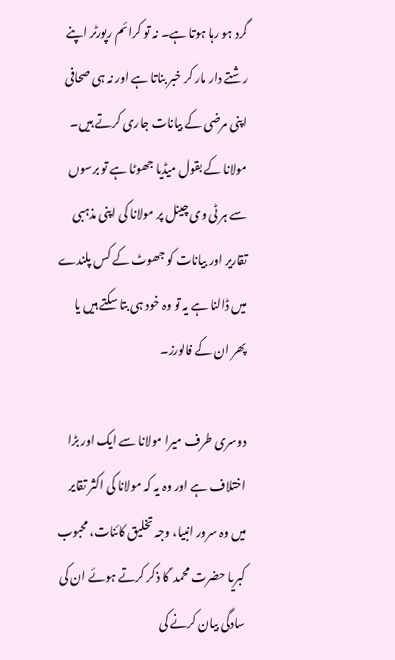گرد ہو رہا ہوتا ہے۔ نہ تو کرائم رپورٹر اپنے رشتے دار مار کر خبر بناتا ہے اور نہ ہی صحافی اپنی مرضی کے بیانات جاری کرتے ہیں۔ مولانا کے بقول میڈیا جھوٹا ہے تو برسوں سے ہر ٹی وی چینل پر مولانا کی اپنی مذہبی تقاریر اور بیانات کو جھوٹ کے کس پلندے میں ڈالنا ہے یہ تو وہ خود ہی بتا سکتے ہیں یا پھر ان کے فالورز۔

دوسری طرف میرا مولانا سے ایک اور بڑا اختلاف ہے اور وہ یہ کہ مولانا کی اکثر تقایر میں وہ سرور انبیا، وجہ تخلیق کائنات، محبوب کبریا حضرت محمد ؑ کا ذکر کرتے ہوئے ان کی سادگی بیان کرنے کی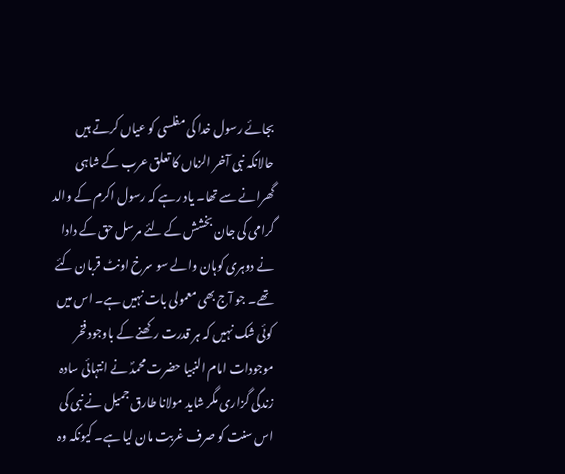بجائے رسول خدا کی مفلسی کو عیاں کرتے ہیں حالانکہ نبی آخر الزماں کا تعلق عرب کے شاہی گھرانے سے تھا۔ یاد رہے کہ رسول اکرم کے والد گرامی کی جان بخشش کے لئے مرسل حق کے دادا نے دوہری کوہان والے سو سرخ اونٹ قربان کئے تھے۔ جو آج بھی معمولی بات نہیں ہے۔ اس میں کوئی شک نہیں کہ ہر قدرت رکھنے کے باوجود فخر موجودات امام النبیا حضرت محمدؐ نے انتہائی سادہ زندگی گزاری مگر شاید مولانا طارق جمیل نے نبی کی اس سنت کو صرف غربت مان لیا ہے۔ کیونکہ وہ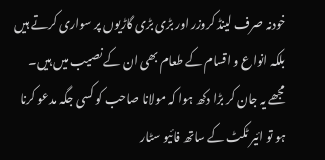خودنہ صرف لینڈ کروزر اور بڑی بڑی گاڑیوں پر سواری کرتے ہیں بلکہ انواع و اقسام کے طعام بھی ان کے نصیب میں ہیں۔ مجھے یہ جان کر بڑا دکھ ہوا کہ مولانا صاحب کو کسی جگہ مدعو کرنا ہو تو ائیر ٹکٹ کے ساتھ فائیو سٹار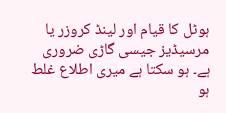ہوٹل کا قیام اور لینڈ کروزر یا مرسیڈیز جیسی گاڑی ضروری ہے۔ ہو سکتا ہے میری اطلاع غلط ہو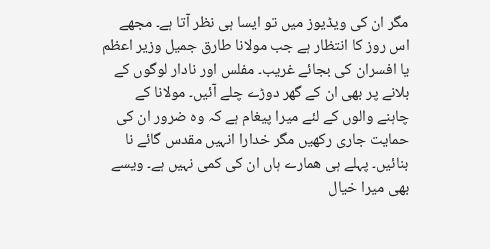مگر ان کی ویڈیوز میں تو ایسا ہی نظر آتا ہے۔ مجھے اس روز کا انتظار ہے جب مولانا طارق جمیل وزیر اعظم یا افسران کی بجائے غریب۔ مفلس اور نادار لوگوں کے بلانے پر بھی ان کے گھر دوڑے چلے آئیں۔ مولانا کے چاہنے والوں کے لئے میرا پیغام ہے کہ وہ ضرور ان کی حمایت جاری رکھیں مگر خدارا انہیں مقدس گائے نا بنائیں۔ پہلے ہی ھمارے ہاں ان کی کمی نہیں ہے۔ ویسے بھی میرا خیال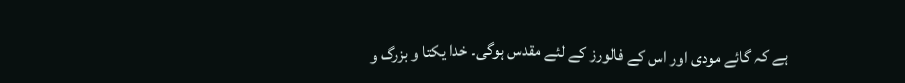ہے کہ گائے مودی اور اس کے فالورز کے لئے مقدس ہوگی۔ خدا یکتا و بزرگ و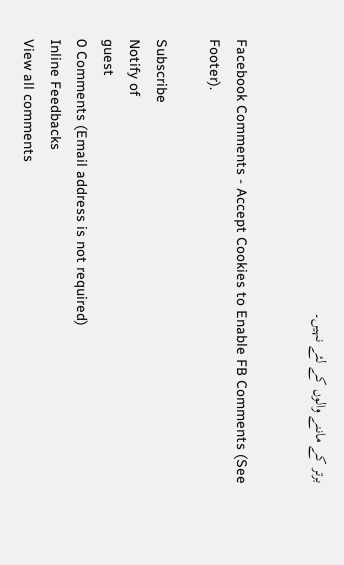برتر کے ماننے والوں کے لئے نہیں۔


Facebook Comments - Accept Cookies to Enable FB Comments (See Footer).

Subscribe
Notify of
guest
0 Comments (Email address is not required)
Inline Feedbacks
View all comments